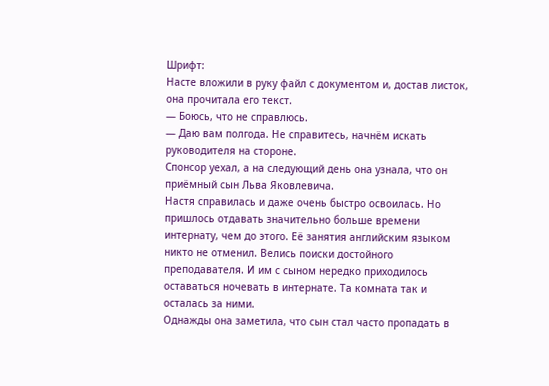Шрифт:
Насте вложили в руку файл с документом и, достав листок, она прочитала его текст.
— Боюсь, что не справлюсь.
— Даю вам полгода. Не справитесь, начнём искать руководителя на стороне.
Спонсор уехал, а на следующий день она узнала, что он приёмный сын Льва Яковлевича.
Настя справилась и даже очень быстро освоилась. Но пришлось отдавать значительно больше времени интернату, чем до этого. Её занятия английским языком никто не отменил. Велись поиски достойного преподавателя. И им с сыном нередко приходилось оставаться ночевать в интернате. Та комната так и осталась за ними.
Однажды она заметила, что сын стал часто пропадать в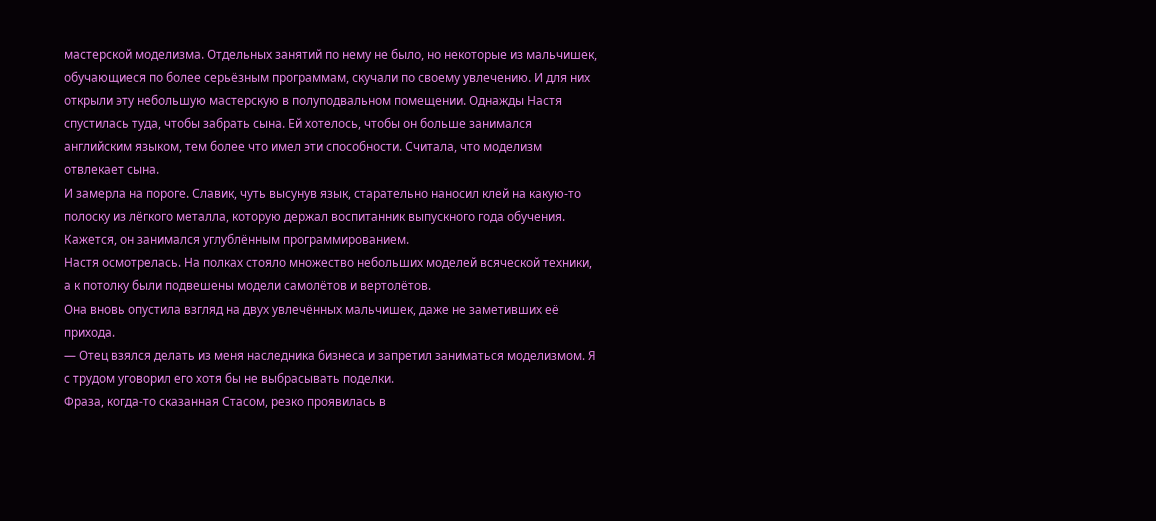мастерской моделизма. Отдельных занятий по нему не было, но некоторые из мальчишек, обучающиеся по более серьёзным программам, скучали по своему увлечению. И для них открыли эту небольшую мастерскую в полуподвальном помещении. Однажды Настя спустилась туда, чтобы забрать сына. Ей хотелось, чтобы он больше занимался английским языком, тем более что имел эти способности. Считала, что моделизм отвлекает сына.
И замерла на пороге. Славик, чуть высунув язык, старательно наносил клей на какую-то полоску из лёгкого металла, которую держал воспитанник выпускного года обучения. Кажется, он занимался углублённым программированием.
Настя осмотрелась. На полках стояло множество небольших моделей всяческой техники, а к потолку были подвешены модели самолётов и вертолётов.
Она вновь опустила взгляд на двух увлечённых мальчишек, даже не заметивших её прихода.
— Отец взялся делать из меня наследника бизнеса и запретил заниматься моделизмом. Я с трудом уговорил его хотя бы не выбрасывать поделки.
Фраза, когда-то сказанная Стасом, резко проявилась в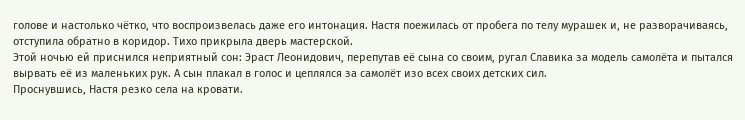голове и настолько чётко, что воспроизвелась даже его интонация. Настя поежилась от пробега по телу мурашек и, не разворачиваясь, отступила обратно в коридор. Тихо прикрыла дверь мастерской.
Этой ночью ей приснился неприятный сон: Эраст Леонидович, перепутав её сына со своим, ругал Славика за модель самолёта и пытался вырвать её из маленьких рук. А сын плакал в голос и цеплялся за самолёт изо всех своих детских сил.
Проснувшись, Настя резко села на кровати.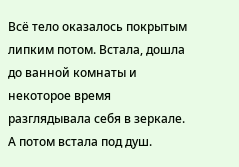Всё тело оказалось покрытым липким потом. Встала, дошла до ванной комнаты и некоторое время разглядывала себя в зеркале. А потом встала под душ.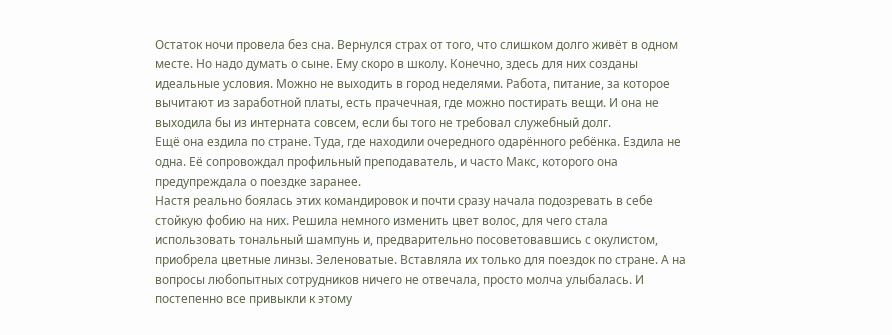Остаток ночи провела без сна. Вернулся страх от того, что слишком долго живёт в одном месте. Но надо думать о сыне. Ему скоро в школу. Конечно, здесь для них созданы идеальные условия. Можно не выходить в город неделями. Работа, питание, за которое вычитают из заработной платы, есть прачечная, где можно постирать вещи. И она не выходила бы из интерната совсем, если бы того не требовал служебный долг.
Ещё она ездила по стране. Туда, где находили очередного одарённого ребёнка. Ездила не одна. Её сопровождал профильный преподаватель, и часто Макс, которого она предупреждала о поездке заранее.
Настя реально боялась этих командировок и почти сразу начала подозревать в себе стойкую фобию на них. Решила немного изменить цвет волос, для чего стала использовать тональный шампунь и, предварительно посоветовавшись с окулистом, приобрела цветные линзы. Зеленоватые. Вставляла их только для поездок по стране. А на вопросы любопытных сотрудников ничего не отвечала, просто молча улыбалась. И постепенно все привыкли к этому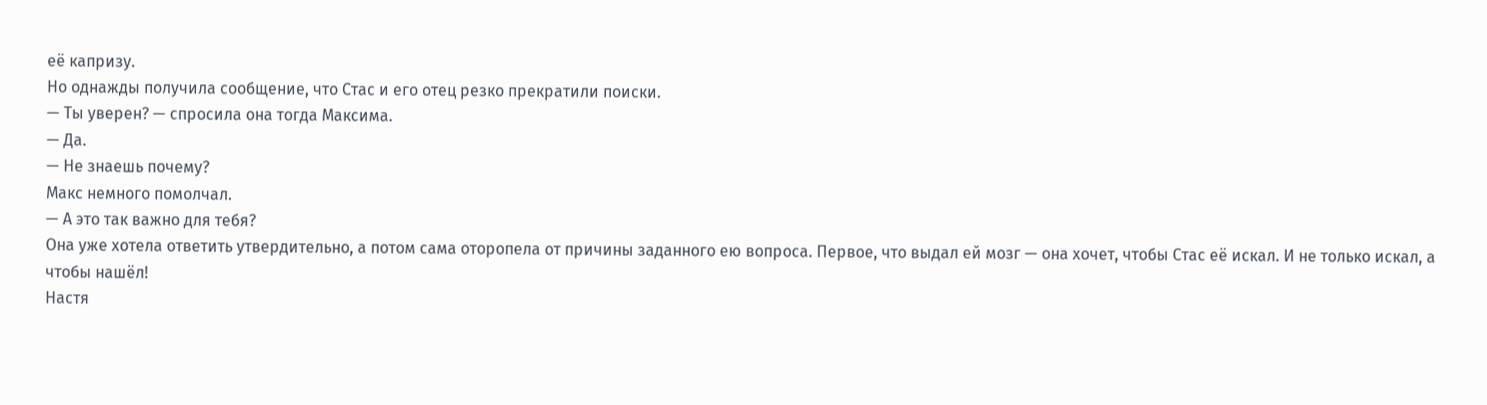её капризу.
Но однажды получила сообщение, что Стас и его отец резко прекратили поиски.
— Ты уверен? — спросила она тогда Максима.
— Да.
— Не знаешь почему?
Макс немного помолчал.
— А это так важно для тебя?
Она уже хотела ответить утвердительно, а потом сама оторопела от причины заданного ею вопроса. Первое, что выдал ей мозг — она хочет, чтобы Стас её искал. И не только искал, а чтобы нашёл!
Настя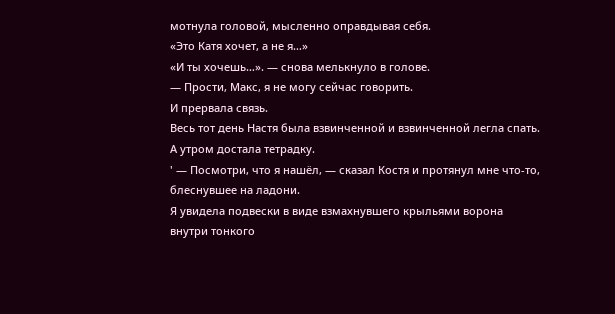мотнула головой, мысленно оправдывая себя.
«Это Катя хочет, а не я…»
«И ты хочешь…». — снова мелькнуло в голове.
— Прости, Макс, я не могу сейчас говорить.
И прервала связь.
Весь тот день Настя была взвинченной и взвинченной легла спать. А утром достала тетрадку.
' — Посмотри, что я нашёл, — сказал Костя и протянул мне что-то, блеснувшее на ладони.
Я увидела подвески в виде взмахнувшего крыльями ворона внутри тонкого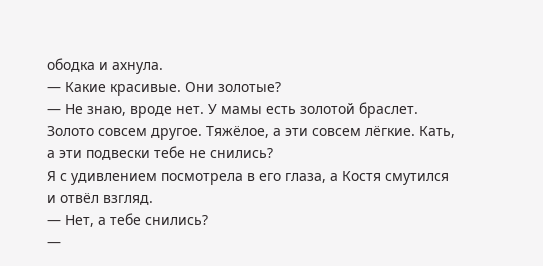ободка и ахнула.
— Какие красивые. Они золотые?
— Не знаю, вроде нет. У мамы есть золотой браслет. Золото совсем другое. Тяжёлое, а эти совсем лёгкие. Кать, а эти подвески тебе не снились?
Я с удивлением посмотрела в его глаза, а Костя смутился и отвёл взгляд.
— Нет, а тебе снились?
—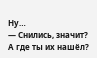Ну…
— Снились, значит? А где ты их нашёл?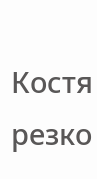Костя резко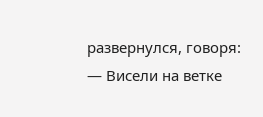развернулся, говоря:
— Висели на ветке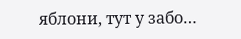яблони, тут у забо…